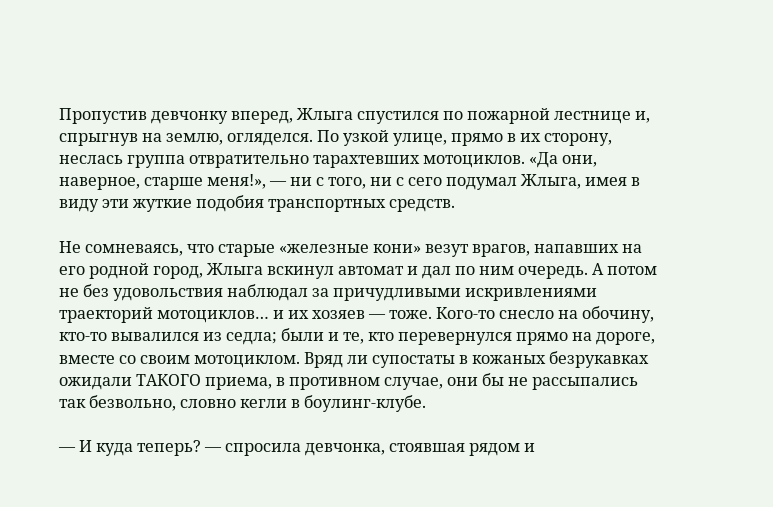Пропустив девчонку вперед, Жлыга спустился по пожарной лестнице и, спрыгнув на землю, огляделся. По узкой улице, прямо в их сторону, неслась группа отвратительно тарахтевших мотоциклов. «Да они, наверное, старше меня!», — ни с того, ни с сего подумал Жлыга, имея в виду эти жуткие подобия транспортных средств.

Не сомневаясь, что старые «железные кони» везут врагов, напавших на его родной город, Жлыга вскинул автомат и дал по ним очередь. А потом не без удовольствия наблюдал за причудливыми искривлениями траекторий мотоциклов… и их хозяев — тоже. Кого-то снесло на обочину, кто-то вывалился из седла; были и те, кто перевернулся прямо на дороге, вместе со своим мотоциклом. Вряд ли супостаты в кожаных безрукавках ожидали ТАКОГО приема, в противном случае, они бы не рассыпались так безвольно, словно кегли в боулинг-клубе.

— И куда теперь? — спросила девчонка, стоявшая рядом и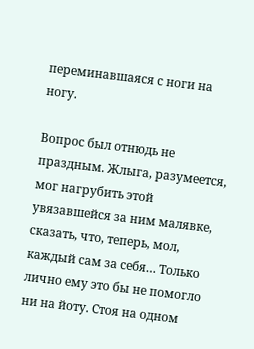переминавшаяся с ноги на ногу.

Вопрос был отнюдь не праздным. Жлыга, разумеется, мог нагрубить этой увязавшейся за ним малявке, сказать, что, теперь, мол, каждый сам за себя… Только лично ему это бы не помогло ни на йоту. Стоя на одном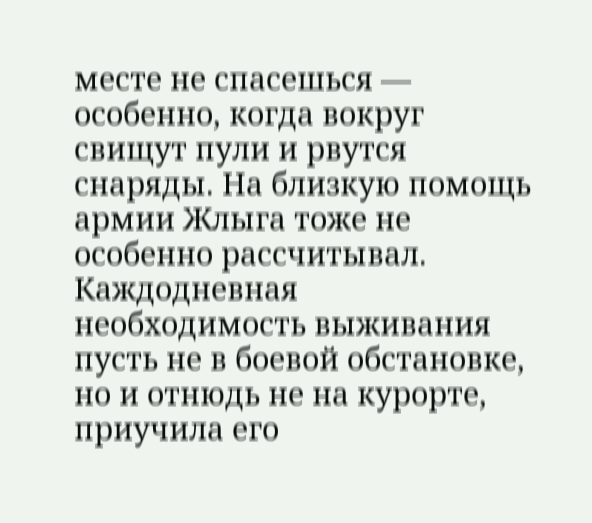месте не спасешься — особенно, когда вокруг свищут пули и рвутся снаряды. На близкую помощь армии Жлыга тоже не особенно рассчитывал. Каждодневная необходимость выживания пусть не в боевой обстановке, но и отнюдь не на курорте, приучила его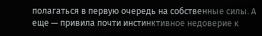полагаться в первую очередь на собственные силы. А еще — привила почти инстинктивное недоверие к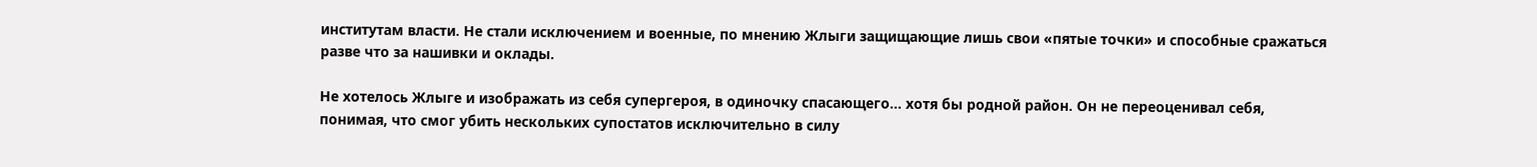институтам власти. Не стали исключением и военные, по мнению Жлыги защищающие лишь свои «пятые точки» и способные сражаться разве что за нашивки и оклады.

Не хотелось Жлыге и изображать из себя супергероя, в одиночку спасающего… хотя бы родной район. Он не переоценивал себя, понимая, что смог убить нескольких супостатов исключительно в силу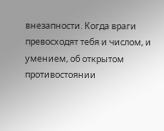внезапности. Когда враги превосходят тебя и числом, и умением, об открытом противостоянии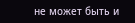не может быть и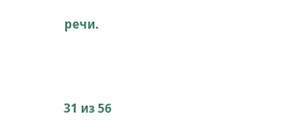речи.



31 из 56